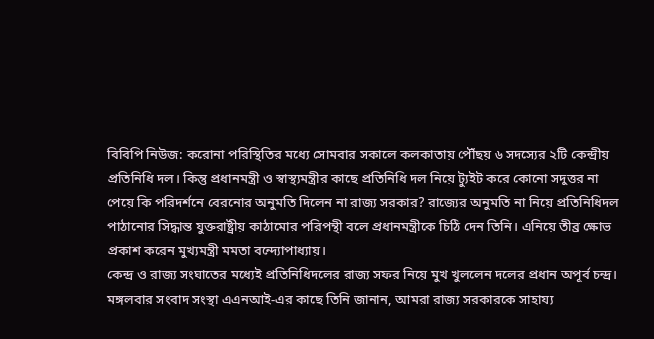বিবিপি নিউজ: করোনা পরিস্থিতির মধ্যে সোমবার সকালে কলকাতায় পৌঁছয় ৬ সদস্যের ২টি কেন্দ্রীয় প্রতিনিধি দল। কিন্তু প্রধানমন্ত্রী ও স্বাস্থ্যমন্ত্রীর কাছে প্রতিনিধি দল নিয়ে ট্যুইট করে কোনো সদুত্তর না পেয়ে কি পরিদর্শনে বেরনোর অনুমতি দিলেন না রাজ্য সরকার? রাজ্যের অনুমতি না নিয়ে প্রতিনিধিদল পাঠানোর সিদ্ধান্ত যুক্তরাষ্ট্রীয় কাঠামোর পরিপন্থী বলে প্রধানমন্ত্রীকে চিঠি দেন তিনি। এনিয়ে তীব্র ক্ষোভ প্রকাশ করেন মুখ্যমন্ত্রী মমতা বন্দ্যোপাধ্যায়।
কেন্দ্র ও রাজ্য সংঘাতের মধ্যেই প্রতিনিধিদলের রাজ্য সফর নিয়ে মুখ খুললেন দলের প্রধান অপূর্ব চন্দ্র। মঙ্গলবার সংবাদ সংস্থা এএনআই-এর কাছে তিনি জানান, আমরা রাজ্য সরকারকে সাহায্য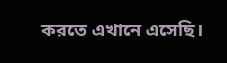করতে এখানে এসেছি।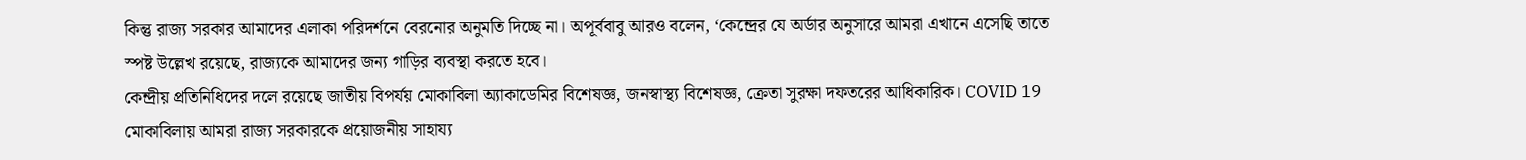কিন্তু রাজ্য সরকার আমাদের এলাকা পরিদর্শনে বেরনোর অনুমতি দিচ্ছে না। অপূর্ববাবু আরও বলেন, ‘কেন্দ্রের যে অর্ডার অনুসারে আমরা এখানে এসেছি তাতে স্পষ্ট উল্লেখ রয়েছে, রাজ্যকে আমাদের জন্য গাড়ির ব্যবস্থা করতে হবে।
কেন্দ্রীয় প্রতিনিধিদের দলে রয়েছে জাতীয় বিপর্যয় মোকাবিলা অ্যাকাডেমির বিশেষজ্ঞ, জনস্বাস্থ্য বিশেষজ্ঞ, ক্রেতা সুরক্ষা দফতরের আধিকারিক। COVID 19 মোকাবিলায় আমরা রাজ্য সরকারকে প্রয়োজনীয় সাহায্য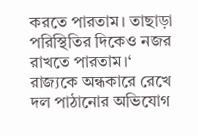করতে পারতাম। তাছাড়া পরিস্থিতির দিকেও নজর রাখতে পারতাম।‘
রাজ্যকে অন্ধকারে রেখে দল পাঠানোর অভিযোগ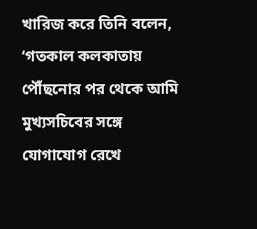খারিজ করে তিনি বলেন, ‘গতকাল কলকাতায় পৌঁছনোর পর থেকে আমি মুখ্যসচিবের সঙ্গে যোগাযোগ রেখে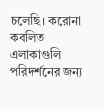চলেছি। করোনা কবলিত এলাকাগুলি পরিদর্শনের জন্য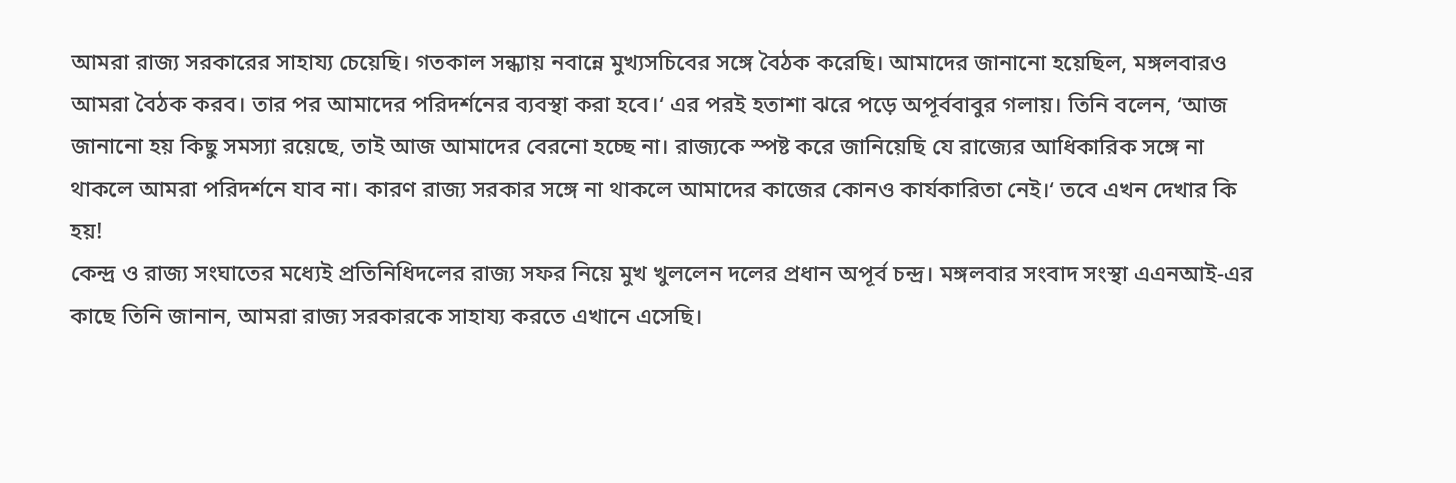আমরা রাজ্য সরকারের সাহায্য চেয়েছি। গতকাল সন্ধ্যায় নবান্নে মুখ্যসচিবের সঙ্গে বৈঠক করেছি। আমাদের জানানো হয়েছিল, মঙ্গলবারও আমরা বৈঠক করব। তার পর আমাদের পরিদর্শনের ব্যবস্থা করা হবে।‘ এর পরই হতাশা ঝরে পড়ে অপূর্ববাবুর গলায়। তিনি বলেন, ‘আজ জানানো হয় কিছু সমস্যা রয়েছে, তাই আজ আমাদের বেরনো হচ্ছে না। রাজ্যকে স্পষ্ট করে জানিয়েছি যে রাজ্যের আধিকারিক সঙ্গে না থাকলে আমরা পরিদর্শনে যাব না। কারণ রাজ্য সরকার সঙ্গে না থাকলে আমাদের কাজের কোনও কার্যকারিতা নেই।‘ তবে এখন দেখার কি হয়!
কেন্দ্র ও রাজ্য সংঘাতের মধ্যেই প্রতিনিধিদলের রাজ্য সফর নিয়ে মুখ খুললেন দলের প্রধান অপূর্ব চন্দ্র। মঙ্গলবার সংবাদ সংস্থা এএনআই-এর কাছে তিনি জানান, আমরা রাজ্য সরকারকে সাহায্য করতে এখানে এসেছি।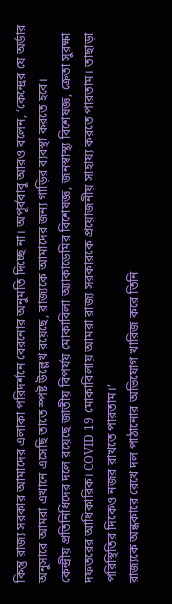কিন্তু রাজ্য সরকার আমাদের এলাকা পরিদর্শনে বেরনোর অনুমতি দিচ্ছে না। অপূর্ববাবু আরও বলেন, ‘কেন্দ্রের যে অর্ডার অনুসারে আমরা এখানে এসেছি তাতে স্পষ্ট উল্লেখ রয়েছে, রাজ্যকে আমাদের জন্য গাড়ির ব্যবস্থা করতে হবে।
কেন্দ্রীয় প্রতিনিধিদের দলে রয়েছে জাতীয় বিপর্যয় মোকাবিলা অ্যাকাডেমির বিশেষজ্ঞ, জনস্বাস্থ্য বিশেষজ্ঞ, ক্রেতা সুরক্ষা দফতরের আধিকারিক। COVID 19 মোকাবিলায় আমরা রাজ্য সরকারকে প্রয়োজনীয় সাহায্য করতে পারতাম। তাছাড়া পরিস্থিতির দিকেও নজর রাখতে পারতাম।‘
রাজ্যকে অন্ধকারে রেখে দল পাঠানোর অভিযোগ খারিজ করে তিনি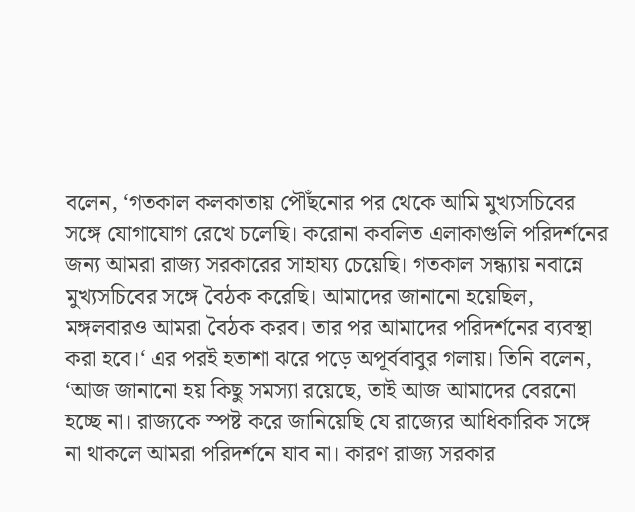বলেন, ‘গতকাল কলকাতায় পৌঁছনোর পর থেকে আমি মুখ্যসচিবের সঙ্গে যোগাযোগ রেখে চলেছি। করোনা কবলিত এলাকাগুলি পরিদর্শনের জন্য আমরা রাজ্য সরকারের সাহায্য চেয়েছি। গতকাল সন্ধ্যায় নবান্নে মুখ্যসচিবের সঙ্গে বৈঠক করেছি। আমাদের জানানো হয়েছিল, মঙ্গলবারও আমরা বৈঠক করব। তার পর আমাদের পরিদর্শনের ব্যবস্থা করা হবে।‘ এর পরই হতাশা ঝরে পড়ে অপূর্ববাবুর গলায়। তিনি বলেন, ‘আজ জানানো হয় কিছু সমস্যা রয়েছে, তাই আজ আমাদের বেরনো হচ্ছে না। রাজ্যকে স্পষ্ট করে জানিয়েছি যে রাজ্যের আধিকারিক সঙ্গে না থাকলে আমরা পরিদর্শনে যাব না। কারণ রাজ্য সরকার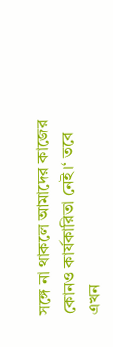সঙ্গে না থাকলে আমাদের কাজের কোনও কার্যকারিতা নেই।‘ তবে এখন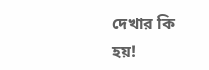দেখার কি হয়!